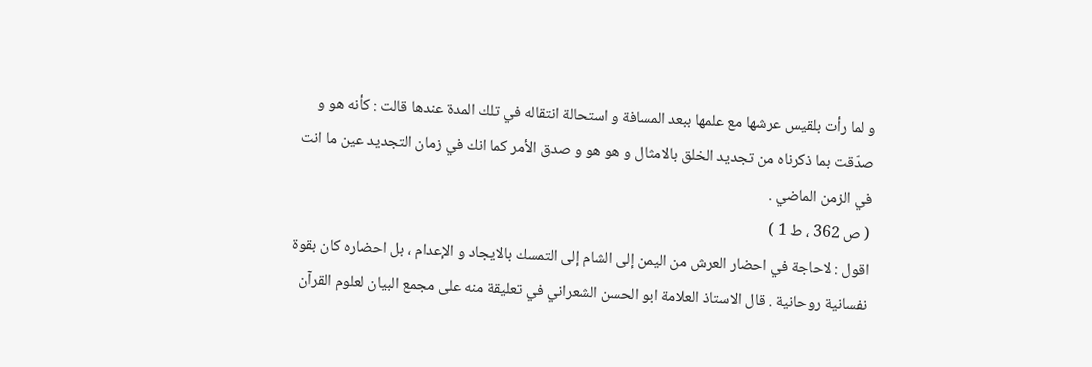و لما رأت بلقيس عرشها مع علمها ببعد المسافة و استحالة انتقاله في تلك المدة عندها قالت : كأنه هو و صدّقت بما ذكرناه من تجديد الخلق بالامثال و هو هو و صدق الأمر كما انك في زمان التجديد عين ما انت في الزمن الماضي .
( ص 362 ، ط 1 )
اقول : لاحاجة في احضار العرش من اليمن إلى الشام إلى التمسك بالايجاد و الإعدام ، بل احضاره كان بقوة نفسانية روحانية . قال الاستاذ العلامة ابو الحسن الشعراني في تعليقة منه على مجمع البيان لعلوم القرآن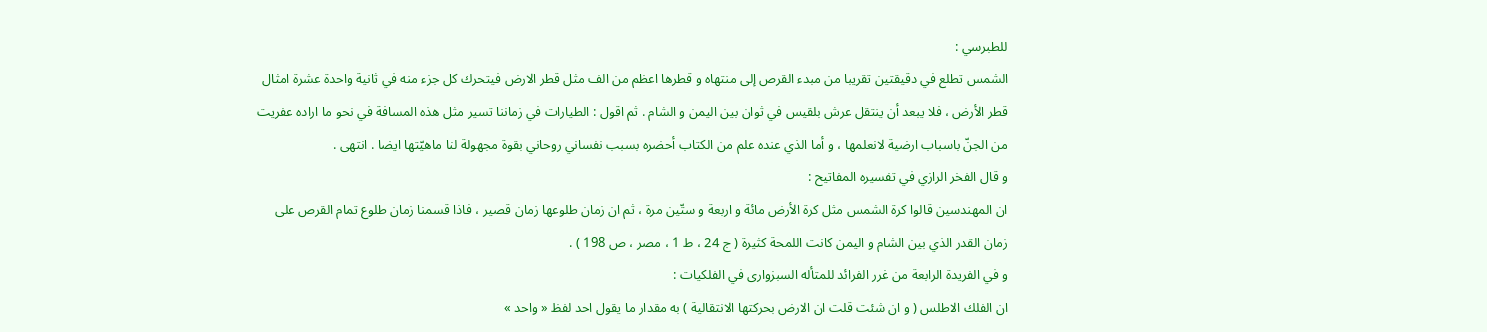للطبرسي :
الشمس تطلع في دقيقتين تقريبا من مبدء القرص إلى منتهاه و قطرها اعظم من الف مثل قطر الارض فيتحرك كل جزء منه في ثانية واحدة عشرة امثال قطر الأرض ، فلا يبعد أن ينتقل عرش بلقيس في ثوان بين اليمن و الشام . ثم اقول : الطيارات في زماننا تسير مثل هذه المسافة في نحو ما اراده عفريت من الجنّ باسباب ارضية لانعلمها ، و أما الذي عنده علم من الكتاب أحضره بسبب نفساني روحاني بقوة مجهولة لنا ماهيّتها ايضا . انتهى .
و قال الفخر الرازي في تفسيره المفاتيح :
ان المهندسين قالوا كرة الشمس مثل كرة الأرض مائة و اربعة و ستّين مرة ، ثم ان زمان طلوعها زمان قصير ، فاذا قسمنا زمان طلوع تمام القرص على زمان القدر الذي بين الشام و اليمن كانت اللمحة كثيرة ( ج 24 ، ط 1 ، مصر ، ص 198 ) .
و في الفريدة الرابعة من غرر الفرائد للمتأله السبزوارى في الفلكيات :
ان الفلك الاطلس ( و ان شئت قلت ان الارض بحركتها الانتقالية ) به مقدار ما يقول احد لفظ « واحد »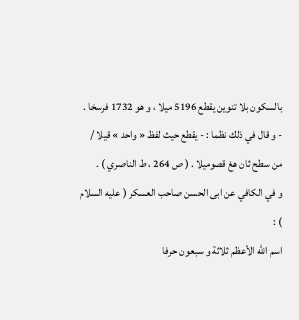بالسكون بلا تنوين يقطع 5196 ميلا ، و هو 1732 فرسخا .
- و قال في ذلك نظما : - يقطع حيث لفظ « واحد » قيلا / من سطح ثان هغ قصوميلا . ( ص 264 ، ط الناصري ) .
و في الكافي عن ابى الحسن صاحب العسكر ( عليه السلام ) :
اسم اللّه الأعظم ثلاثة و سبعون حرفا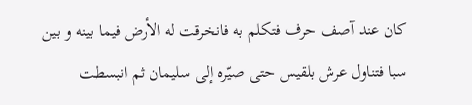كان عند آصف حرف فتكلم به فانخرقت له الأرض فيما بينه و بين سبا فتناول عرش بلقيس حتى صيّره إلى سليمان ثم انبسطت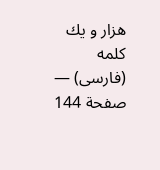هزار و يك كلمه (فارسى) — صفحة 144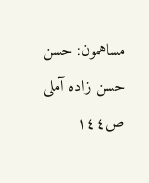مساهمون: حسن حسن زاده آملى
ص١٤٤